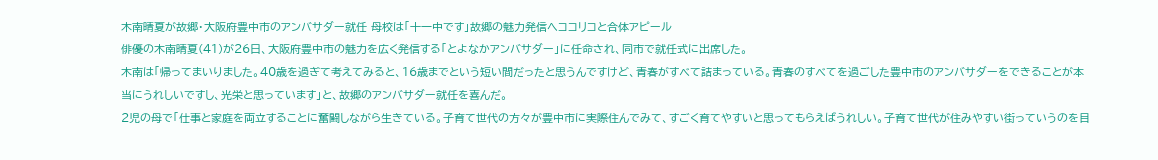木南晴夏が故郷・大阪府豊中市のアンバサダー就任 母校は「十一中です」故郷の魅力発信へココリコと合体アピール
俳優の木南晴夏(41)が26日、大阪府豊中市の魅力を広く発信する「とよなかアンバサダー」に任命され、同市で就任式に出席した。
木南は「帰ってまいりました。40歳を過ぎて考えてみると、16歳までという短い間だったと思うんですけど、青春がすべて詰まっている。青春のすべてを過ごした豊中市のアンバサダーをできることが本当にうれしいですし、光栄と思っています」と、故郷のアンバサダー就任を喜んだ。
2児の母で「仕事と家庭を両立することに奮闘しながら生きている。子育て世代の方々が豊中市に実際住んでみて、すごく育てやすいと思ってもらえばうれしい。子育て世代が住みやすい街っていうのを目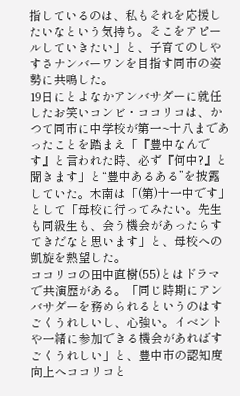指しているのは、私もそれを応援したいなという気持ち。そこをアピールしていきたい」と、子育てのしやすさナンバーワンを目指す同市の姿勢に共鳴した。
19日にとよなかアンバサダーに就任したお笑いコンビ・ココリコは、かつて同市に中学校が第一~十八まであったことを踏まえ「『豊中なんです』と言われた時、必ず『何中?』と聞きます」と“豊中あるある”を披露していた。木南は「(第)十一中です」として「母校に行ってみたい。先生も同級生も、会う機会があったらすてきだなと思います」と、母校への凱旋を熱望した。
ココリコの田中直樹(55)とはドラマで共演歴がある。「同じ時期にアンバサダーを務められるというのはすごくうれしいし、心強い。イベントや一緒に参加できる機会があればすごくうれしい」と、豊中市の認知度向上へココリコと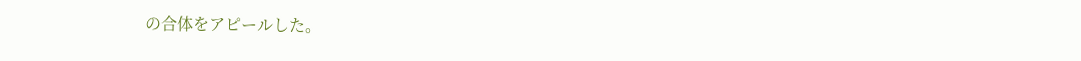の合体をアピールした。